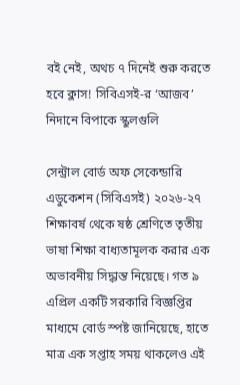বই নেই, অথচ ৭ দিনেই শুরু করতে হবে ক্লাস! সিবিএসই-র ‘আজব’ নিদানে বিপাকে স্কুলগুলি

সেন্ট্রাল বোর্ড অফ সেকেন্ডারি এডুকেশন (সিবিএসই) ২০২৬-২৭ শিক্ষাবর্ষ থেকে ষষ্ঠ শ্রেণিতে তৃতীয় ভাষা শিক্ষা বাধ্যতামূলক করার এক অভাবনীয় সিদ্ধান্ত নিয়েছে। গত ৯ এপ্রিল একটি সরকারি বিজ্ঞপ্তির মাধ্যমে বোর্ড স্পষ্ট জানিয়েছে, হাতে মাত্র এক সপ্তাহ সময় থাকলেও এই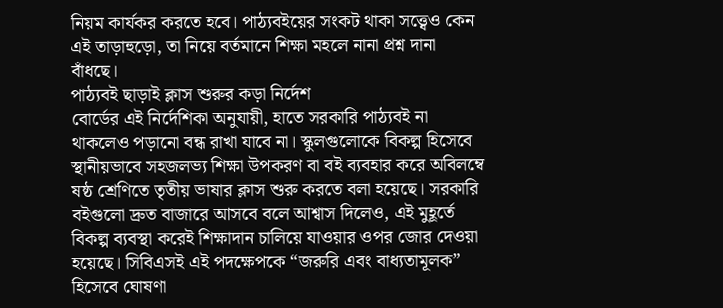নিয়ম কার্যকর করতে হবে। পাঠ্যবইয়ের সংকট থাকা সত্ত্বেও কেন এই তাড়াহুড়ো, তা নিয়ে বর্তমানে শিক্ষা মহলে নানা প্রশ্ন দানা বাঁধছে।
পাঠ্যবই ছাড়াই ক্লাস শুরুর কড়া নির্দেশ
বোর্ডের এই নির্দেশিকা অনুযায়ী, হাতে সরকারি পাঠ্যবই না থাকলেও পড়ানো বন্ধ রাখা যাবে না। স্কুলগুলোকে বিকল্প হিসেবে স্থানীয়ভাবে সহজলভ্য শিক্ষা উপকরণ বা বই ব্যবহার করে অবিলম্বে ষষ্ঠ শ্রেণিতে তৃতীয় ভাষার ক্লাস শুরু করতে বলা হয়েছে। সরকারি বইগুলো দ্রুত বাজারে আসবে বলে আশ্বাস দিলেও, এই মুহূর্তে বিকল্প ব্যবস্থা করেই শিক্ষাদান চালিয়ে যাওয়ার ওপর জোর দেওয়া হয়েছে। সিবিএসই এই পদক্ষেপকে “জরুরি এবং বাধ্যতামূলক” হিসেবে ঘোষণা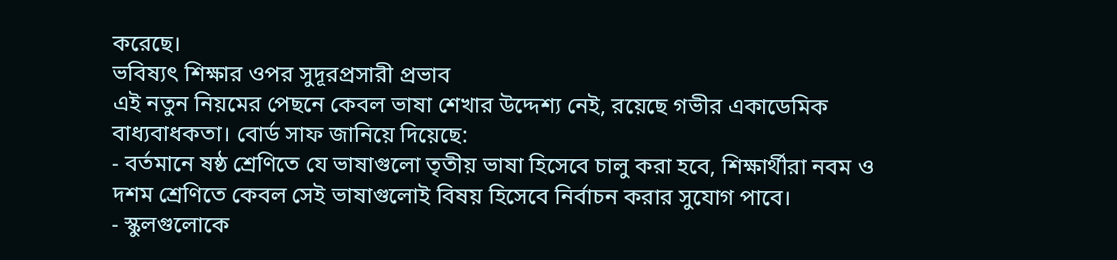করেছে।
ভবিষ্যৎ শিক্ষার ওপর সুদূরপ্রসারী প্রভাব
এই নতুন নিয়মের পেছনে কেবল ভাষা শেখার উদ্দেশ্য নেই, রয়েছে গভীর একাডেমিক বাধ্যবাধকতা। বোর্ড সাফ জানিয়ে দিয়েছে:
- বর্তমানে ষষ্ঠ শ্রেণিতে যে ভাষাগুলো তৃতীয় ভাষা হিসেবে চালু করা হবে, শিক্ষার্থীরা নবম ও দশম শ্রেণিতে কেবল সেই ভাষাগুলোই বিষয় হিসেবে নির্বাচন করার সুযোগ পাবে।
- স্কুলগুলোকে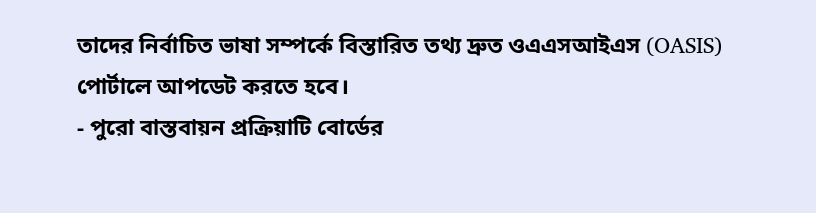তাদের নির্বাচিত ভাষা সম্পর্কে বিস্তারিত তথ্য দ্রুত ওএএসআইএস (OASIS) পোর্টালে আপডেট করতে হবে।
- পুরো বাস্তবায়ন প্রক্রিয়াটি বোর্ডের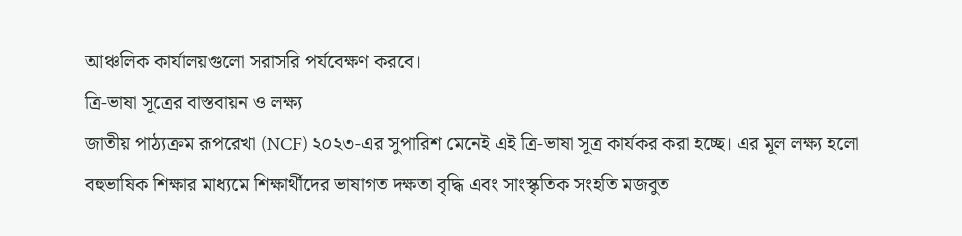আঞ্চলিক কার্যালয়গুলো সরাসরি পর্যবেক্ষণ করবে।
ত্রি-ভাষা সূত্রের বাস্তবায়ন ও লক্ষ্য
জাতীয় পাঠ্যক্রম রূপরেখা (NCF) ২০২৩-এর সুপারিশ মেনেই এই ত্রি-ভাষা সূত্র কার্যকর করা হচ্ছে। এর মূল লক্ষ্য হলো বহুভাষিক শিক্ষার মাধ্যমে শিক্ষার্থীদের ভাষাগত দক্ষতা বৃদ্ধি এবং সাংস্কৃতিক সংহতি মজবুত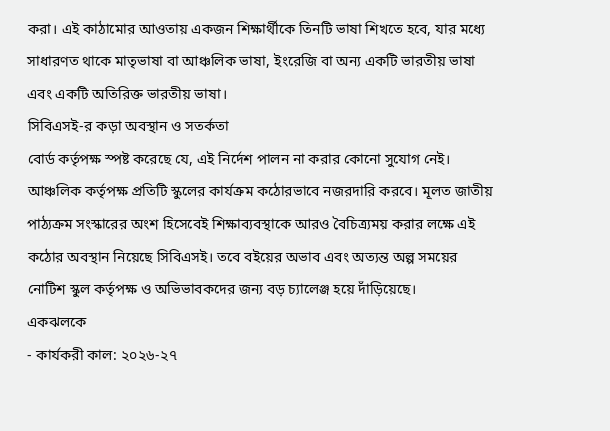করা। এই কাঠামোর আওতায় একজন শিক্ষার্থীকে তিনটি ভাষা শিখতে হবে, যার মধ্যে সাধারণত থাকে মাতৃভাষা বা আঞ্চলিক ভাষা, ইংরেজি বা অন্য একটি ভারতীয় ভাষা এবং একটি অতিরিক্ত ভারতীয় ভাষা।
সিবিএসই-র কড়া অবস্থান ও সতর্কতা
বোর্ড কর্তৃপক্ষ স্পষ্ট করেছে যে, এই নির্দেশ পালন না করার কোনো সুযোগ নেই। আঞ্চলিক কর্তৃপক্ষ প্রতিটি স্কুলের কার্যক্রম কঠোরভাবে নজরদারি করবে। মূলত জাতীয় পাঠ্যক্রম সংস্কারের অংশ হিসেবেই শিক্ষাব্যবস্থাকে আরও বৈচিত্র্যময় করার লক্ষে এই কঠোর অবস্থান নিয়েছে সিবিএসই। তবে বইয়ের অভাব এবং অত্যন্ত অল্প সময়ের নোটিশ স্কুল কর্তৃপক্ষ ও অভিভাবকদের জন্য বড় চ্যালেঞ্জ হয়ে দাঁড়িয়েছে।
একঝলকে
- কার্যকরী কাল: ২০২৬-২৭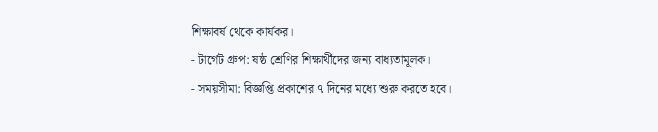শিক্ষাবর্ষ থেকে কার্যকর।
- টার্গেট গ্রুপ: ষষ্ঠ শ্রেণির শিক্ষার্থীদের জন্য বাধ্যতামূলক।
- সময়সীমা: বিজ্ঞপ্তি প্রকাশের ৭ দিনের মধ্যে শুরু করতে হবে।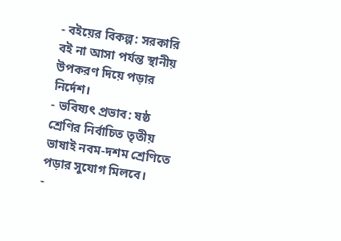- বইয়ের বিকল্প: সরকারি বই না আসা পর্যন্ত স্থানীয় উপকরণ দিয়ে পড়ার নির্দেশ।
- ভবিষ্যৎ প্রভাব: ষষ্ঠ শ্রেণির নির্বাচিত তৃতীয় ভাষাই নবম-দশম শ্রেণিতে পড়ার সুযোগ মিলবে।
-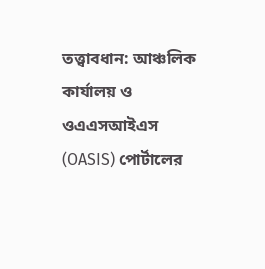তত্ত্বাবধান: আঞ্চলিক কার্যালয় ও ওএএসআইএস (OASIS) পোর্টালের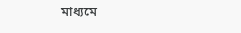মাধ্যমে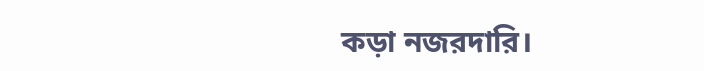কড়া নজরদারি।